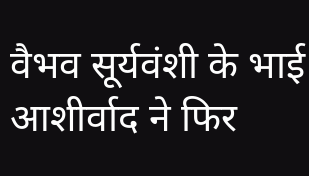वैभव सूर्यवंशी के भाई आशीर्वाद ने फिर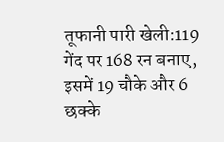तूफानी पारी खेली:119 गेंद पर 168 रन बनाए, इसमें 19 चौके और 6 छक्के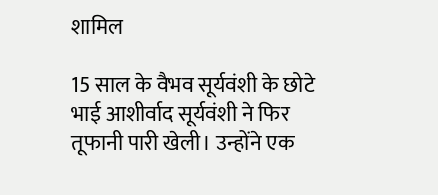शामिल

15 साल के वैभव सूर्यवंशी के छोटे भाई आशीर्वाद सूर्यवंशी ने फिर तूफानी पारी खेली। उन्होंने एक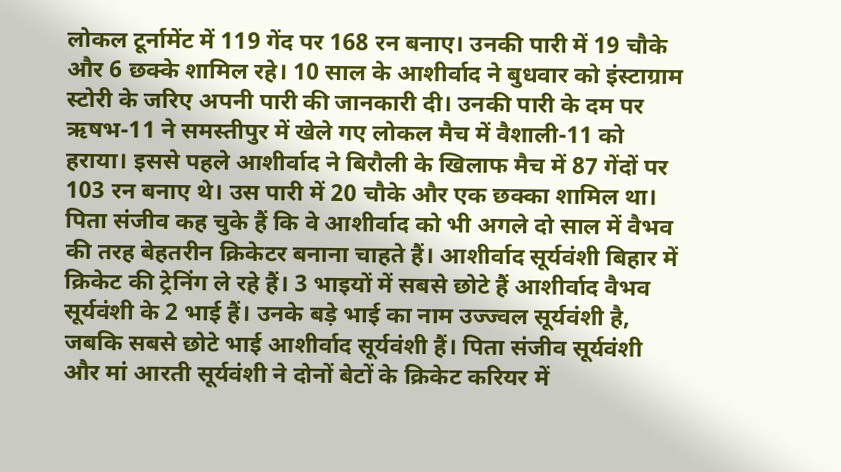लोकल टूर्नामेंट में 119 गेंद पर 168 रन बनाए। उनकी पारी में 19 चौके और 6 छक्के शामिल रहे। 10 साल के आशीर्वाद ने बुधवार को इंस्टाग्राम स्टोरी के जरिए अपनी पारी की जानकारी दी। उनकी पारी के दम पर ऋषभ-11 ने समस्तीपुर में खेले गए लोकल मैच में वैशाली-11 को हराया। इससे पहले आशीर्वाद ने बिरौली के खिलाफ मैच में 87 गेंदों पर 103 रन बनाए थे। उस पारी में 20 चौके और एक छक्का शामिल था। पिता संजीव कह चुके हैं कि वे आशीर्वाद को भी अगले दो साल में वैभव की तरह बेहतरीन क्रिकेटर बनाना चाहते हैं। आशीर्वाद सूर्यवंशी बिहार में क्रिकेट की ट्रेनिंग ले रहे हैं। 3 भाइयों में सबसे छोटे हैं आशीर्वाद वैभव सूर्यवंशी के 2 भाई हैं। उनके बड़े भाई का नाम उज्ज्वल सूर्यवंशी है, जबकि सबसे छोटे भाई आशीर्वाद सूर्यवंशी हैं। पिता संजीव सूर्यवंशी और मां आरती सूर्यवंशी ने दोनों बेटों के क्रिकेट करियर में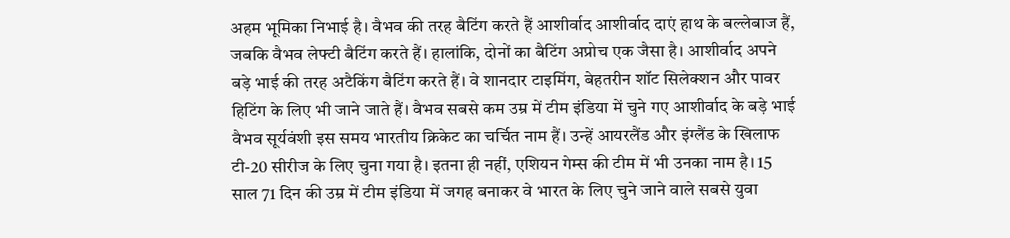अहम भूमिका निभाई है। वैभव की तरह बैटिंग करते हैं आशीर्वाद आशीर्वाद दाएं हाथ के बल्लेबाज हैं, जबकि वैभव लेफ्टी बैटिंग करते हैं। हालांकि, दोनों का बैटिंग अप्रोच एक जैसा है। आशीर्वाद अपने बड़े भाई की तरह अटैकिंग बैटिंग करते हैं। वे शानदार टाइमिंग, बेहतरीन शॉट सिलेक्शन और पावर हिटिंग के लिए भी जाने जाते हैं। वैभव सबसे कम उम्र में टीम इंडिया में चुने गए आशीर्वाद के बड़े भाई वैभव सूर्यवंशी इस समय भारतीय क्रिकेट का चर्चित नाम हैं। उन्हें आयरलैंड और इंग्लैंड के खिलाफ टी-20 सीरीज के लिए चुना गया है। इतना ही नहीं, एशियन गेम्स की टीम में भी उनका नाम है। 15 साल 71 दिन की उम्र में टीम इंडिया में जगह बनाकर वे भारत के लिए चुने जाने वाले सबसे युवा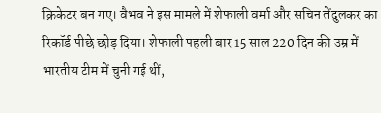क्रिकेटर बन गए। वैभव ने इस मामले में शेफाली वर्मा और सचिन तेंदुलकर का रिकॉर्ड पीछे छोड़ दिया। शेफाली पहली बार 15 साल 220 दिन की उम्र में भारतीय टीम में चुनी गई थीं,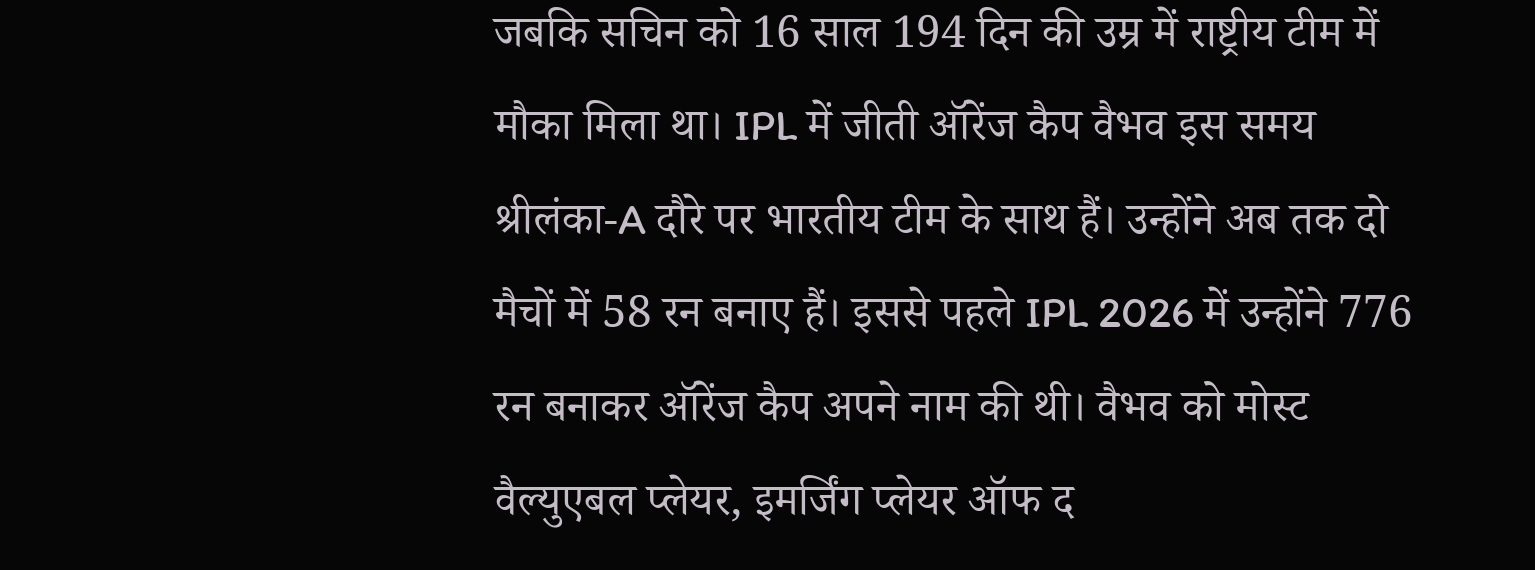जबकि सचिन को 16 साल 194 दिन की उम्र में राष्ट्रीय टीम में मौका मिला था। IPL में जीती ऑरेंज कैप वैभव इस समय श्रीलंका-A दौरे पर भारतीय टीम के साथ हैं। उन्होंने अब तक दो मैचों में 58 रन बनाए हैं। इससे पहले IPL 2026 में उन्होंने 776 रन बनाकर ऑरेंज कैप अपने नाम की थी। वैभव को मोस्ट वैल्युएबल प्लेयर, इमर्जिंग प्लेयर ऑफ द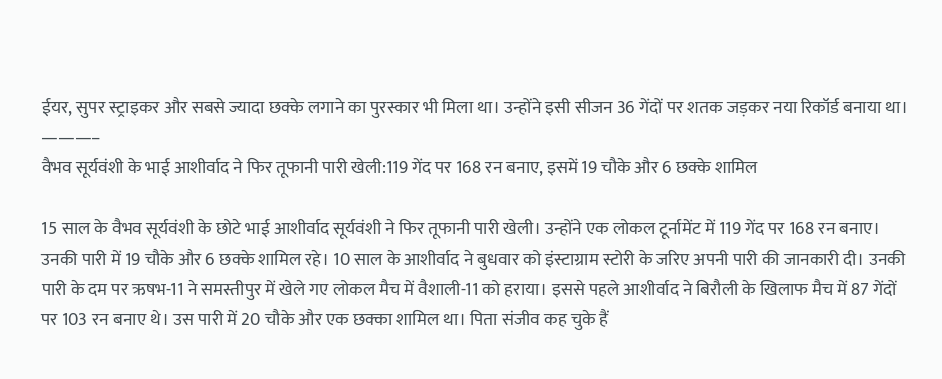ईयर, सुपर स्ट्राइकर और सबसे ज्यादा छक्के लगाने का पुरस्कार भी मिला था। उन्होंने इसी सीजन 36 गेंदों पर शतक जड़कर नया रिकॉर्ड बनाया था। ———–
वैभव सूर्यवंशी के भाई आशीर्वाद ने फिर तूफानी पारी खेली:119 गेंद पर 168 रन बनाए, इसमें 19 चौके और 6 छक्के शामिल

15 साल के वैभव सूर्यवंशी के छोटे भाई आशीर्वाद सूर्यवंशी ने फिर तूफानी पारी खेली। उन्होंने एक लोकल टूर्नामेंट में 119 गेंद पर 168 रन बनाए। उनकी पारी में 19 चौके और 6 छक्के शामिल रहे। 10 साल के आशीर्वाद ने बुधवार को इंस्टाग्राम स्टोरी के जरिए अपनी पारी की जानकारी दी। उनकी पारी के दम पर ऋषभ-11 ने समस्तीपुर में खेले गए लोकल मैच में वैशाली-11 को हराया। इससे पहले आशीर्वाद ने बिरौली के खिलाफ मैच में 87 गेंदों पर 103 रन बनाए थे। उस पारी में 20 चौके और एक छक्का शामिल था। पिता संजीव कह चुके हैं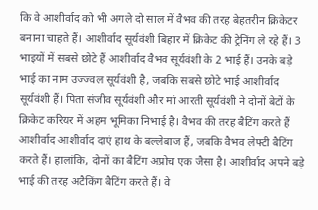कि वे आशीर्वाद को भी अगले दो साल में वैभव की तरह बेहतरीन क्रिकेटर बनाना चाहते हैं। आशीर्वाद सूर्यवंशी बिहार में क्रिकेट की ट्रेनिंग ले रहे हैं। 3 भाइयों में सबसे छोटे हैं आशीर्वाद वैभव सूर्यवंशी के 2 भाई हैं। उनके बड़े भाई का नाम उज्ज्वल सूर्यवंशी है, जबकि सबसे छोटे भाई आशीर्वाद सूर्यवंशी हैं। पिता संजीव सूर्यवंशी और मां आरती सूर्यवंशी ने दोनों बेटों के क्रिकेट करियर में अहम भूमिका निभाई है। वैभव की तरह बैटिंग करते हैं आशीर्वाद आशीर्वाद दाएं हाथ के बल्लेबाज हैं, जबकि वैभव लेफ्टी बैटिंग करते हैं। हालांकि, दोनों का बैटिंग अप्रोच एक जैसा है। आशीर्वाद अपने बड़े भाई की तरह अटैकिंग बैटिंग करते हैं। वे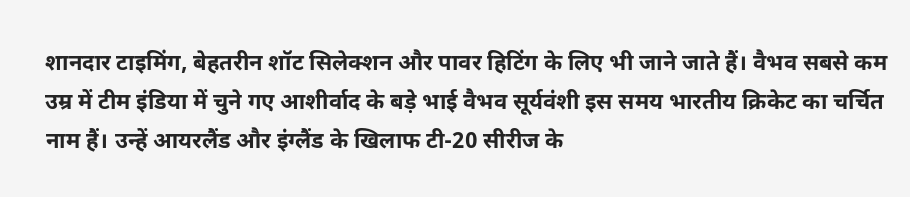शानदार टाइमिंग, बेहतरीन शॉट सिलेक्शन और पावर हिटिंग के लिए भी जाने जाते हैं। वैभव सबसे कम उम्र में टीम इंडिया में चुने गए आशीर्वाद के बड़े भाई वैभव सूर्यवंशी इस समय भारतीय क्रिकेट का चर्चित नाम हैं। उन्हें आयरलैंड और इंग्लैंड के खिलाफ टी-20 सीरीज के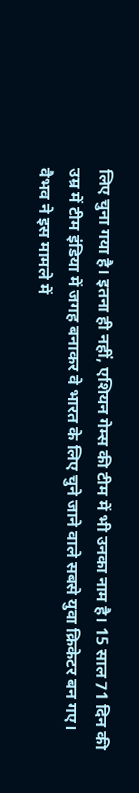लिए चुना गया है। इतना ही नहीं, एशियन गेम्स की टीम में भी उनका नाम है। 15 साल 71 दिन की उम्र में टीम इंडिया में जगह बनाकर वे भारत के लिए चुने जाने वाले सबसे युवा क्रिकेटर बन गए। वैभव ने इस मामले में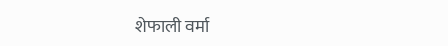शेफाली वर्मा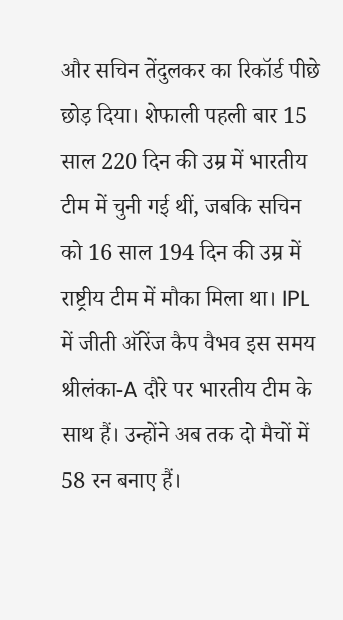और सचिन तेंदुलकर का रिकॉर्ड पीछे छोड़ दिया। शेफाली पहली बार 15 साल 220 दिन की उम्र में भारतीय टीम में चुनी गई थीं, जबकि सचिन को 16 साल 194 दिन की उम्र में राष्ट्रीय टीम में मौका मिला था। IPL में जीती ऑरेंज कैप वैभव इस समय श्रीलंका-A दौरे पर भारतीय टीम के साथ हैं। उन्होंने अब तक दो मैचों में 58 रन बनाए हैं।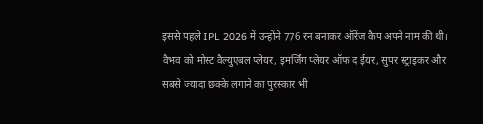इससे पहले IPL 2026 में उन्होंने 776 रन बनाकर ऑरेंज कैप अपने नाम की थी। वैभव को मोस्ट वैल्युएबल प्लेयर, इमर्जिंग प्लेयर ऑफ द ईयर, सुपर स्ट्राइकर और सबसे ज्यादा छक्के लगाने का पुरस्कार भी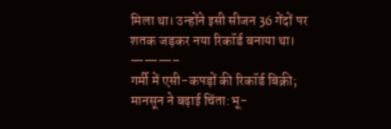मिला था। उन्होंने इसी सीजन 36 गेंदों पर शतक जड़कर नया रिकॉर्ड बनाया था। ———–
गर्मी में एसी-कपड़ों की रिकॉर्ड बिक्री; मानसून ने बढ़ाई चिंता:भू-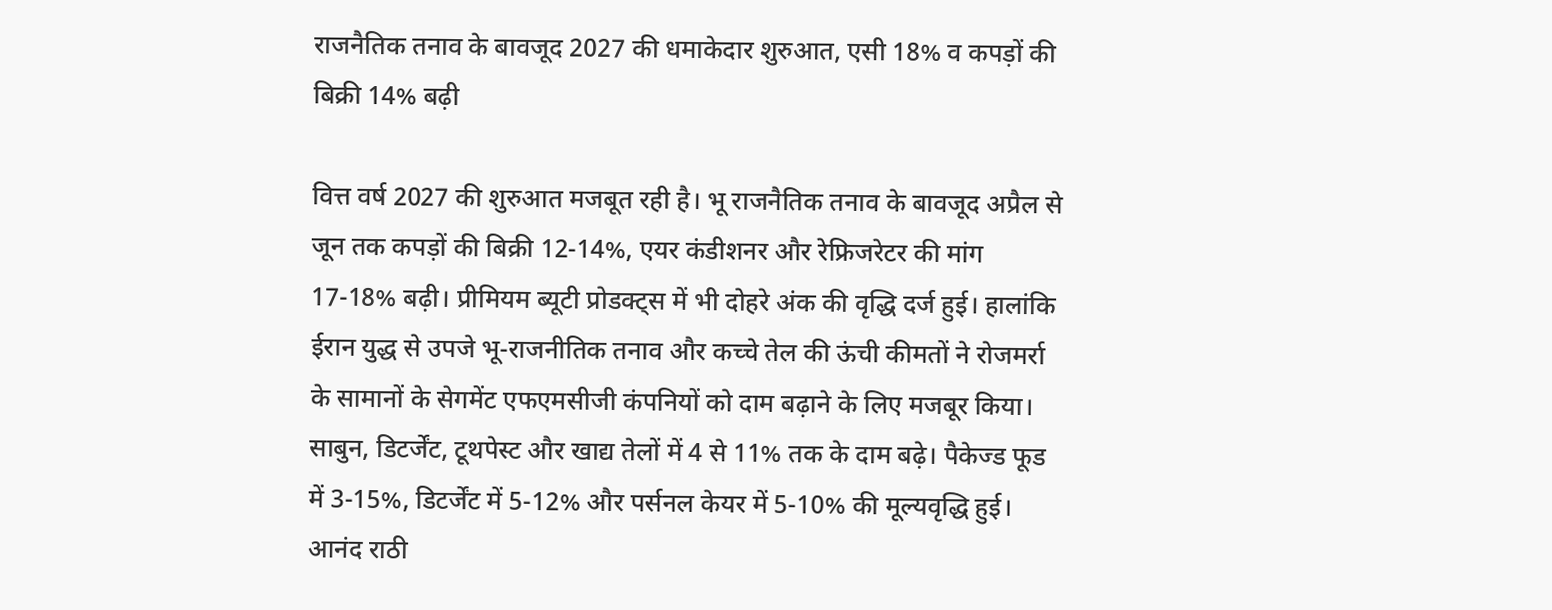राजनैतिक तनाव के बावजूद 2027 की धमाकेदार शुरुआत, एसी 18% व कपड़ों की बिक्री 14% बढ़ी

वित्त वर्ष 2027 की शुरुआत मजबूत रही है। भू राजनैतिक तनाव के बावजूद अप्रैल से जून तक कपड़ों की बिक्री 12-14%, एयर कंडीशनर और रेफ्रिजरेटर की मांग 17-18% बढ़ी। प्रीमियम ब्यूटी प्रोडक्ट्स में भी दोहरे अंक की वृद्धि दर्ज हुई। हालांकि ईरान युद्ध से उपजे भू-राजनीतिक तनाव और कच्चे तेल की ऊंची कीमतों ने रोजमर्रा के सामानों के सेगमेंट एफएमसीजी कंपनियों को दाम बढ़ाने के लिए मजबूर किया। साबुन, डिटर्जेंट, टूथपेस्ट और खाद्य तेलों में 4 से 11% तक के दाम बढ़े। पैकेज्ड फूड में 3-15%, डिटर्जेंट में 5-12% और पर्सनल केयर में 5-10% की मूल्यवृद्धि हुई। आनंद राठी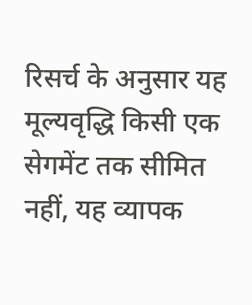रिसर्च के अनुसार यह मूल्यवृद्धि किसी एक सेगमेंट तक सीमित नहीं, यह व्यापक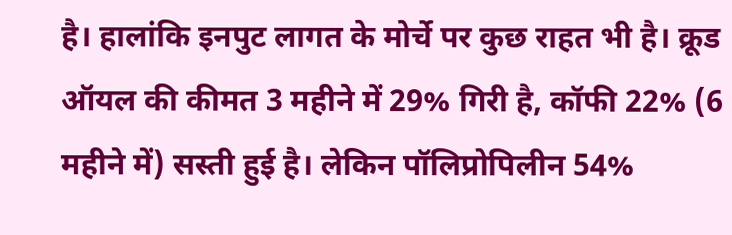है। हालांकि इनपुट लागत के मोर्चे पर कुछ राहत भी है। क्रूड ऑयल की कीमत 3 महीने में 29% गिरी है, कॉफी 22% (6 महीने में) सस्ती हुई है। लेकिन पॉलिप्रोपिलीन 54%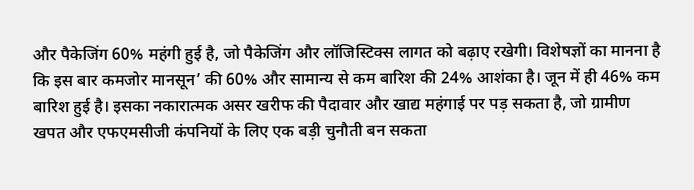और पैकेजिंग 60% महंगी हुई है, जो पैकेजिंग और लॉजिस्टिक्स लागत को बढ़ाए रखेगी। विशेषज्ञों का मानना है कि इस बार कमजोर मानसून’ की 60% और सामान्य से कम बारिश की 24% आशंका है। जून में ही 46% कम बारिश हुई है। इसका नकारात्मक असर खरीफ की पैदावार और खाद्य महंगाई पर पड़ सकता है, जो ग्रामीण खपत और एफएमसीजी कंपनियों के लिए एक बड़ी चुनौती बन सकता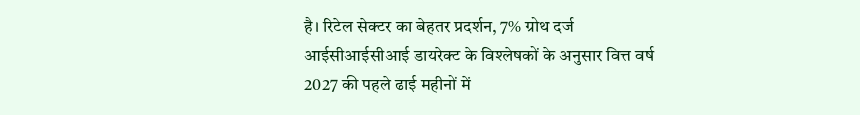है। रिटेल सेक्टर का बेहतर प्रदर्शन, 7% ग्रोथ दर्ज आईसीआईसीआई डायरेक्ट के विश्लेषकों के अनुसार वित्त वर्ष 2027 की पहले ढाई महीनों में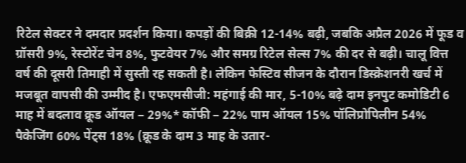रिटेल सेक्टर ने दमदार प्रदर्शन किया। कपड़ों की बिक्री 12-14% बढ़ी, जबकि अप्रैल 2026 में फूड व ग्रॉसरी 9%, रेस्टोरेंट चेन 8%, फुटवेयर 7% और समग्र रिटेल सेल्स 7% की दर से बढ़ी। चालू वित्त वर्ष की दूसरी तिमाही में सुस्ती रह सकती है। लेकिन फेस्टिव सीजन के दौरान डिस्क्रेशनरी खर्च में मजबूत वापसी की उम्मीद है। एफएमसीजी: महंगाई की मार, 5-10% बढ़े दाम इनपुट कमोडिटी 6 माह में बदलाव क्रूड ऑयल − 29%* कॉफी − 22% पाम ऑयल 15% पॉलिप्रोपिलीन 54% पैकेजिंग 60% पेंट्स 18% (क्रूड के दाम 3 माह के उतार-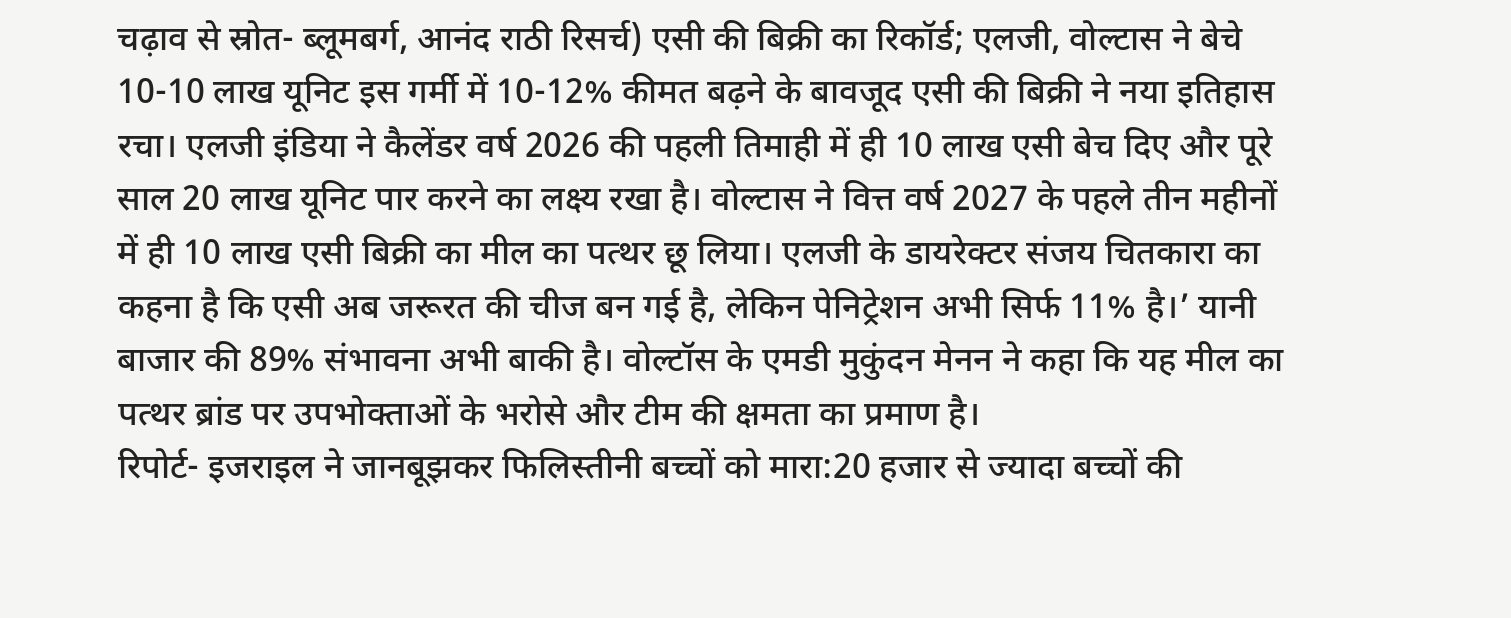चढ़ाव से स्रोत- ब्लूमबर्ग, आनंद राठी रिसर्च) एसी की बिक्री का रिकॉर्ड; एलजी, वोल्टास ने बेचे 10-10 लाख यूनिट इस गर्मी में 10-12% कीमत बढ़ने के बावजूद एसी की बिक्री ने नया इतिहास रचा। एलजी इंडिया ने कैलेंडर वर्ष 2026 की पहली तिमाही में ही 10 लाख एसी बेच दिए और पूरे साल 20 लाख यूनिट पार करने का लक्ष्य रखा है। वोल्टास ने वित्त वर्ष 2027 के पहले तीन महीनों में ही 10 लाख एसी बिक्री का मील का पत्थर छू लिया। एलजी के डायरेक्टर संजय चितकारा का कहना है कि एसी अब जरूरत की चीज बन गई है, लेकिन पेनिट्रेशन अभी सिर्फ 11% है।’ यानी बाजार की 89% संभावना अभी बाकी है। वोल्टॉस के एमडी मुकुंदन मेनन ने कहा कि यह मील का पत्थर ब्रांड पर उपभोक्ताओं के भरोसे और टीम की क्षमता का प्रमाण है।
रिपोर्ट- इजराइल ने जानबूझकर फिलिस्तीनी बच्चों को मारा:20 हजार से ज्यादा बच्चों की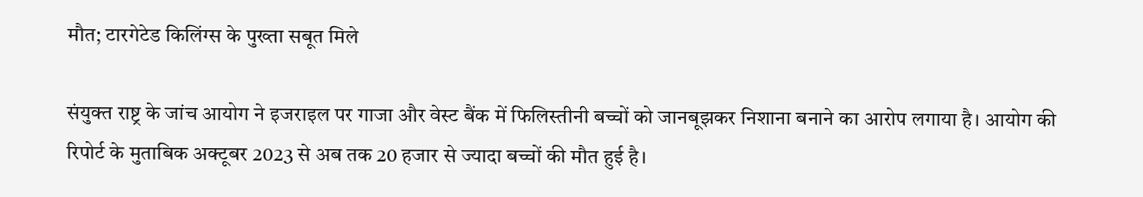मौत; टारगेटेड किलिंग्स के पुख्ता सबूत मिले

संयुक्त राष्ट्र के जांच आयोग ने इजराइल पर गाजा और वेस्ट बैंक में फिलिस्तीनी बच्चों को जानबूझकर निशाना बनाने का आरोप लगाया है। आयोग की रिपोर्ट के मुताबिक अक्टूबर 2023 से अब तक 20 हजार से ज्यादा बच्चों की मौत हुई है।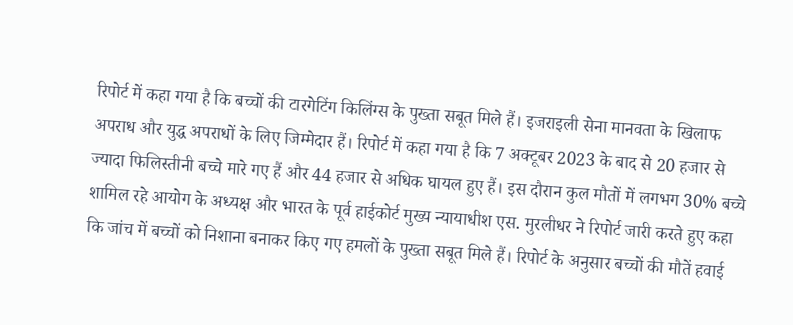रिपोर्ट में कहा गया है कि बच्चों की टारगेटिंग किलिंग्स के पुख्ता सबूत मिले हैं। इजराइली सेना मानवता के खिलाफ अपराध और युद्ध अपराधों के लिए जिम्मेदार हैं। रिपोर्ट में कहा गया है कि 7 अक्टूबर 2023 के बाद से 20 हजार से ज्यादा फिलिस्तीनी बच्चे मारे गए हैं और 44 हजार से अधिक घायल हुए हैं। इस दौरान कुल मौतों में लगभग 30% बच्चे शामिल रहे आयोग के अध्यक्ष और भारत के पूर्व हाईकोर्ट मुख्य न्यायाधीश एस. मुरलीधर ने रिपोर्ट जारी करते हुए कहा कि जांच में बच्चों को निशाना बनाकर किए गए हमलों के पुख्ता सबूत मिले हैं। रिपोर्ट के अनुसार बच्चों की मौतें हवाई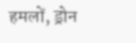हमलों, ड्रोन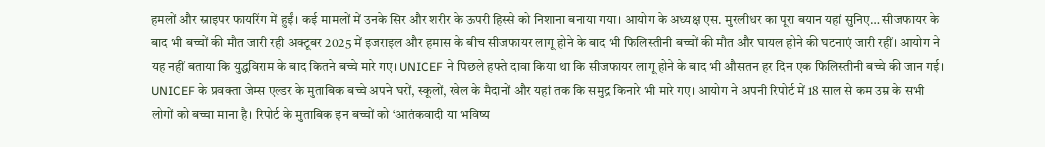हमलों और स्नाइपर फायरिंग में हुईं। कई मामलों में उनके सिर और शरीर के ऊपरी हिस्से को निशाना बनाया गया। आयोग के अध्यक्ष एस. मुरलीधर का पूरा बयान यहां सुनिए… सीजफायर के बाद भी बच्चों की मौत जारी रही अक्टूबर 2025 में इजराइल और हमास के बीच सीजफायर लागू होने के बाद भी फिलिस्तीनी बच्चों की मौत और घायल होने की घटनाएं जारी रहीं। आयोग ने यह नहीं बताया कि युद्धविराम के बाद कितने बच्चे मारे गए। UNICEF ने पिछले हफ्ते दावा किया था कि सीजफायर लागू होने के बाद भी औसतन हर दिन एक फिलिस्तीनी बच्चे की जान गई। UNICEF के प्रवक्ता जेम्स एल्डर के मुताबिक बच्चे अपने घरों, स्कूलों, खेल के मैदानों और यहां तक कि समुद्र किनारे भी मारे गए। आयोग ने अपनी रिपोर्ट में 18 साल से कम उम्र के सभी लोगों को बच्चा माना है। रिपोर्ट के मुताबिक इन बच्चों को ‘आतंकवादी या भविष्य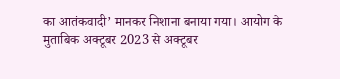का आतंकवादी’ मानकर निशाना बनाया गया। आयोग के मुताबिक अक्टूबर 2023 से अक्टूबर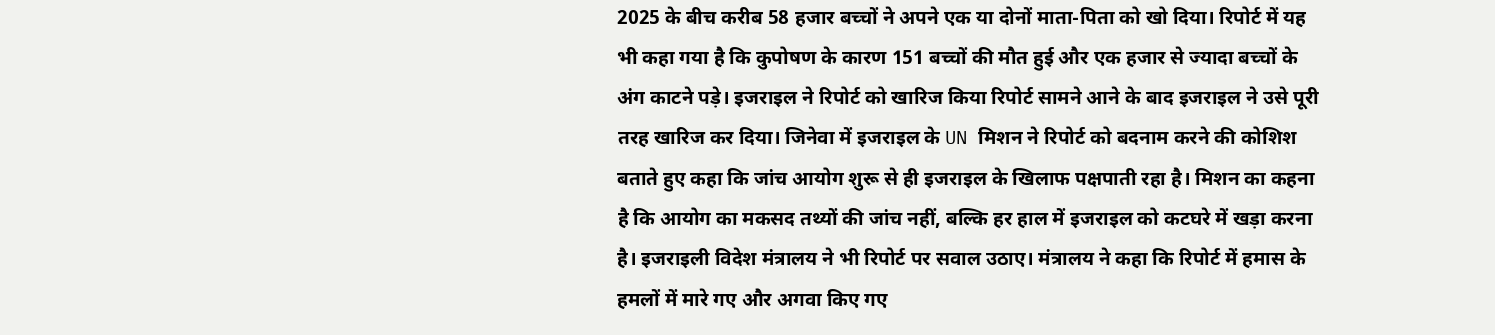2025 के बीच करीब 58 हजार बच्चों ने अपने एक या दोनों माता-पिता को खो दिया। रिपोर्ट में यह भी कहा गया है कि कुपोषण के कारण 151 बच्चों की मौत हुई और एक हजार से ज्यादा बच्चों के अंग काटने पड़े। इजराइल ने रिपोर्ट को खारिज किया रिपोर्ट सामने आने के बाद इजराइल ने उसे पूरी तरह खारिज कर दिया। जिनेवा में इजराइल के UN मिशन ने रिपोर्ट को बदनाम करने की कोशिश बताते हुए कहा कि जांच आयोग शुरू से ही इजराइल के खिलाफ पक्षपाती रहा है। मिशन का कहना है कि आयोग का मकसद तथ्यों की जांच नहीं, बल्कि हर हाल में इजराइल को कटघरे में खड़ा करना है। इजराइली विदेश मंत्रालय ने भी रिपोर्ट पर सवाल उठाए। मंत्रालय ने कहा कि रिपोर्ट में हमास के हमलों में मारे गए और अगवा किए गए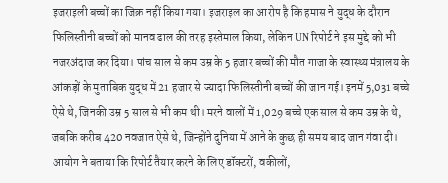इजराइली बच्चों का जिक्र नहीं किया गया। इजराइल का आरोप है कि हमास ने युद्ध के दौरान फिलिस्तीनी बच्चों को मानव ढाल की तरह इस्तेमाल किया, लेकिन UN रिपोर्ट ने इस मुद्दे को भी नजरअंदाज कर दिया। पांच साल से कम उम्र के 5 हजार बच्चों की मौत गाजा के स्वास्थ्य मंत्रालय के आंकड़ों के मुताबिक युद्ध में 21 हजार से ज्यादा फिलिस्तीनी बच्चों की जान गई। इनमें 5,031 बच्चे ऐसे थे, जिनकी उम्र 5 साल से भी कम थी। मरने वालों में 1,029 बच्चे एक साल से कम उम्र के थे, जबकि करीब 420 नवजात ऐसे थे, जिन्होंने दुनिया में आने के कुछ ही समय बाद जान गंवा दी। आयोग ने बताया कि रिपोर्ट तैयार करने के लिए डॉक्टरों, वकीलों,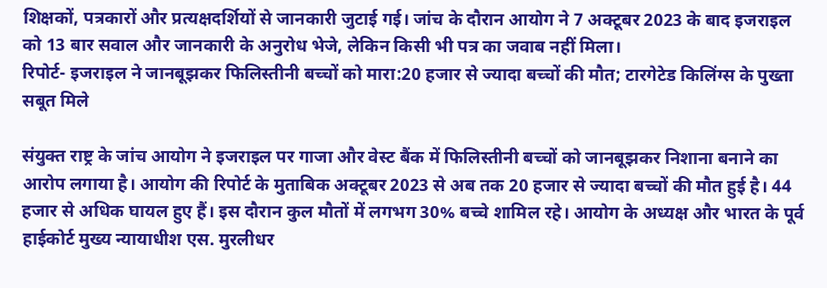शिक्षकों, पत्रकारों और प्रत्यक्षदर्शियों से जानकारी जुटाई गई। जांच के दौरान आयोग ने 7 अक्टूबर 2023 के बाद इजराइल को 13 बार सवाल और जानकारी के अनुरोध भेजे, लेकिन किसी भी पत्र का जवाब नहीं मिला।
रिपोर्ट- इजराइल ने जानबूझकर फिलिस्तीनी बच्चों को मारा:20 हजार से ज्यादा बच्चों की मौत; टारगेटेड किलिंग्स के पुख्ता सबूत मिले

संयुक्त राष्ट्र के जांच आयोग ने इजराइल पर गाजा और वेस्ट बैंक में फिलिस्तीनी बच्चों को जानबूझकर निशाना बनाने का आरोप लगाया है। आयोग की रिपोर्ट के मुताबिक अक्टूबर 2023 से अब तक 20 हजार से ज्यादा बच्चों की मौत हुई है। 44 हजार से अधिक घायल हुए हैं। इस दौरान कुल मौतों में लगभग 30% बच्चे शामिल रहे। आयोग के अध्यक्ष और भारत के पूर्व हाईकोर्ट मुख्य न्यायाधीश एस. मुरलीधर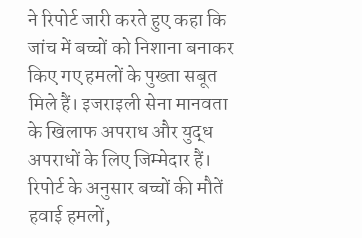ने रिपोर्ट जारी करते हुए कहा कि जांच में बच्चों को निशाना बनाकर किए गए हमलों के पुख्ता सबूत मिले हैं। इजराइली सेना मानवता के खिलाफ अपराध और युद्ध अपराधों के लिए जिम्मेदार हैं। रिपोर्ट के अनुसार बच्चों की मौतें हवाई हमलों,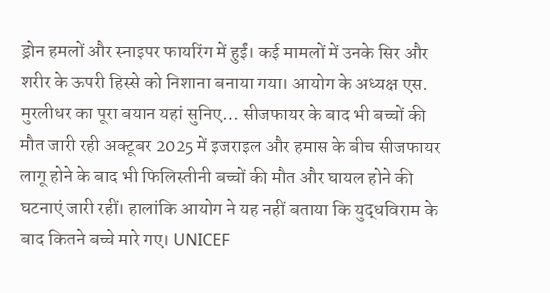ड्रोन हमलों और स्नाइपर फायरिंग में हुईं। कई मामलों में उनके सिर और शरीर के ऊपरी हिस्से को निशाना बनाया गया। आयोग के अध्यक्ष एस. मुरलीधर का पूरा बयान यहां सुनिए… सीजफायर के बाद भी बच्चों की मौत जारी रही अक्टूबर 2025 में इजराइल और हमास के बीच सीजफायर लागू होने के बाद भी फिलिस्तीनी बच्चों की मौत और घायल होने की घटनाएं जारी रहीं। हालांकि आयोग ने यह नहीं बताया कि युद्धविराम के बाद कितने बच्चे मारे गए। UNICEF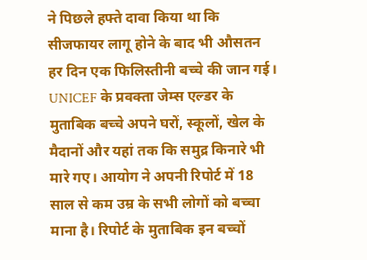ने पिछले हफ्ते दावा किया था कि सीजफायर लागू होने के बाद भी औसतन हर दिन एक फिलिस्तीनी बच्चे की जान गई। UNICEF के प्रवक्ता जेम्स एल्डर के मुताबिक बच्चे अपने घरों, स्कूलों, खेल के मैदानों और यहां तक कि समुद्र किनारे भी मारे गए। आयोग ने अपनी रिपोर्ट में 18 साल से कम उम्र के सभी लोगों को बच्चा माना है। रिपोर्ट के मुताबिक इन बच्चों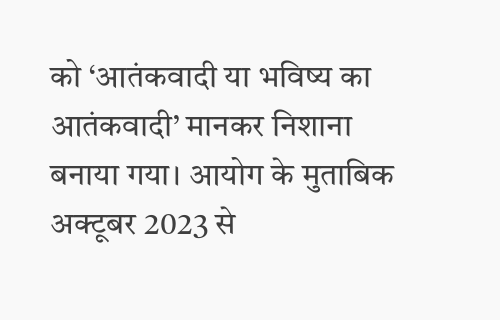को ‘आतंकवादी या भविष्य का आतंकवादी’ मानकर निशाना बनाया गया। आयोग के मुताबिक अक्टूबर 2023 से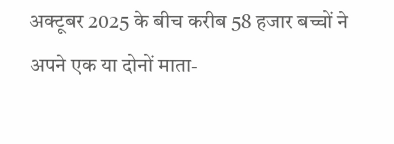अक्टूबर 2025 के बीच करीब 58 हजार बच्चों ने अपने एक या दोनों माता-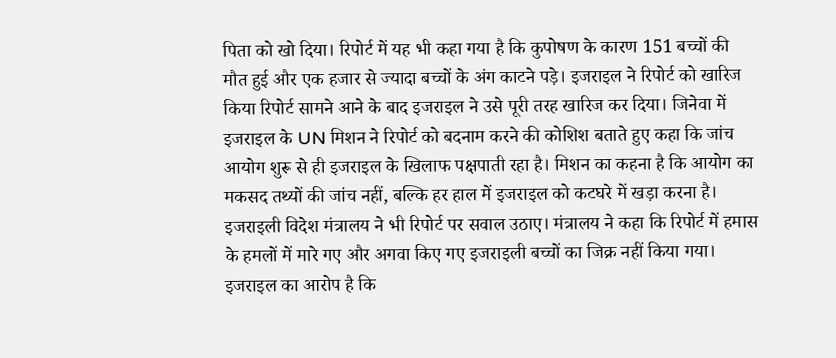पिता को खो दिया। रिपोर्ट में यह भी कहा गया है कि कुपोषण के कारण 151 बच्चों की मौत हुई और एक हजार से ज्यादा बच्चों के अंग काटने पड़े। इजराइल ने रिपोर्ट को खारिज किया रिपोर्ट सामने आने के बाद इजराइल ने उसे पूरी तरह खारिज कर दिया। जिनेवा में इजराइल के UN मिशन ने रिपोर्ट को बदनाम करने की कोशिश बताते हुए कहा कि जांच आयोग शुरू से ही इजराइल के खिलाफ पक्षपाती रहा है। मिशन का कहना है कि आयोग का मकसद तथ्यों की जांच नहीं, बल्कि हर हाल में इजराइल को कटघरे में खड़ा करना है। इजराइली विदेश मंत्रालय ने भी रिपोर्ट पर सवाल उठाए। मंत्रालय ने कहा कि रिपोर्ट में हमास के हमलों में मारे गए और अगवा किए गए इजराइली बच्चों का जिक्र नहीं किया गया। इजराइल का आरोप है कि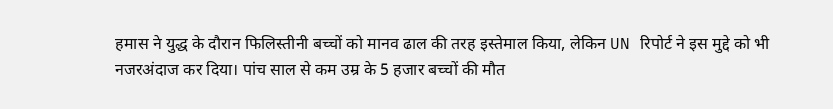हमास ने युद्ध के दौरान फिलिस्तीनी बच्चों को मानव ढाल की तरह इस्तेमाल किया, लेकिन UN रिपोर्ट ने इस मुद्दे को भी नजरअंदाज कर दिया। पांच साल से कम उम्र के 5 हजार बच्चों की मौत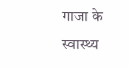गाजा के स्वास्थ्य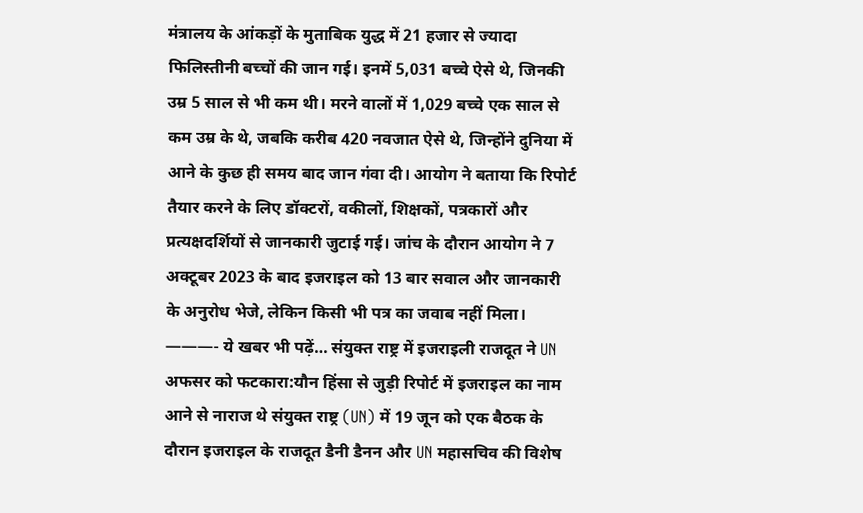मंत्रालय के आंकड़ों के मुताबिक युद्ध में 21 हजार से ज्यादा फिलिस्तीनी बच्चों की जान गई। इनमें 5,031 बच्चे ऐसे थे, जिनकी उम्र 5 साल से भी कम थी। मरने वालों में 1,029 बच्चे एक साल से कम उम्र के थे, जबकि करीब 420 नवजात ऐसे थे, जिन्होंने दुनिया में आने के कुछ ही समय बाद जान गंवा दी। आयोग ने बताया कि रिपोर्ट तैयार करने के लिए डॉक्टरों, वकीलों, शिक्षकों, पत्रकारों और प्रत्यक्षदर्शियों से जानकारी जुटाई गई। जांच के दौरान आयोग ने 7 अक्टूबर 2023 के बाद इजराइल को 13 बार सवाल और जानकारी के अनुरोध भेजे, लेकिन किसी भी पत्र का जवाब नहीं मिला। ———- ये खबर भी पढ़ें… संयुक्त राष्ट्र में इजराइली राजदूत ने UN अफसर को फटकारा:यौन हिंसा से जुड़ी रिपोर्ट में इजराइल का नाम आने से नाराज थे संयुक्त राष्ट्र (UN) में 19 जून को एक बैठक के दौरान इजराइल के राजदूत डैनी डैनन और UN महासचिव की विशेष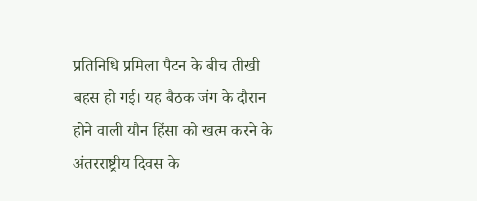प्रतिनिधि प्रमिला पैटन के बीच तीखी बहस हो गई। यह बैठक जंग के दौरान होने वाली यौन हिंसा को खत्म करने के अंतरराष्ट्रीय दिवस के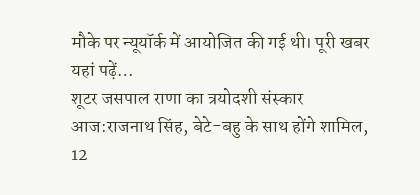मौके पर न्यूयॉर्क में आयोजित की गई थी। पूरी खबर यहां पढ़ें…
शूटर जसपाल राणा का त्रयोदशी संस्कार आज:राजनाथ सिंह, बेटे-बहु के साथ होंगे शामिल, 12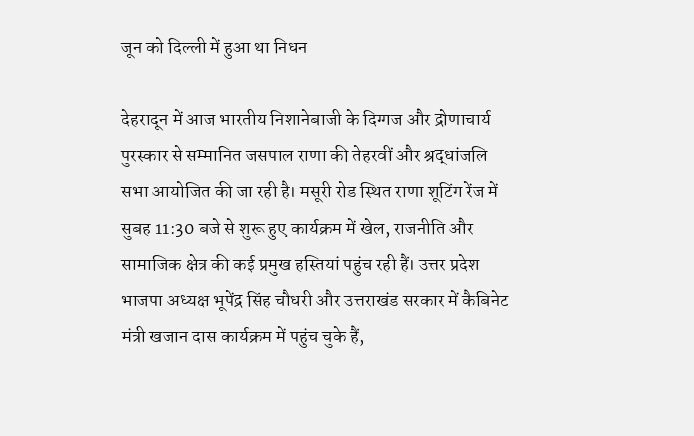जून को दिल्ली में हुआ था निधन

देहरादून में आज भारतीय निशानेबाजी के दिग्गज और द्रोणाचार्य पुरस्कार से सम्मानित जसपाल राणा की तेहरवीं और श्रद्धांजलि सभा आयोजित की जा रही है। मसूरी रोड स्थित राणा शूटिंग रेंज में सुबह 11:30 बजे से शुरू हुए कार्यक्रम में खेल, राजनीति और सामाजिक क्षेत्र की कई प्रमुख हस्तियां पहुंच रही हैं। उत्तर प्रदेश भाजपा अध्यक्ष भूपेंद्र सिंह चौधरी और उत्तराखंड सरकार में कैबिनेट मंत्री खजान दास कार्यक्रम में पहुंच चुके हैं,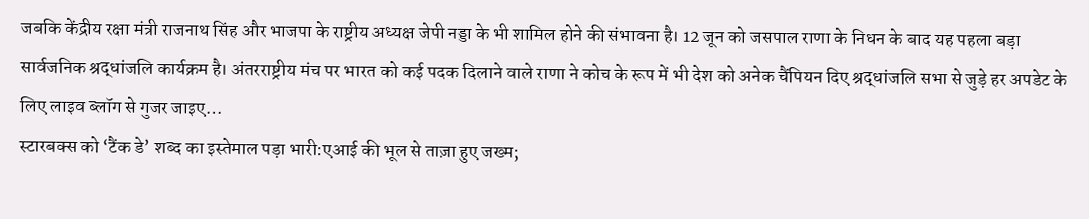जबकि केंद्रीय रक्षा मंत्री राजनाथ सिंह और भाजपा के राष्ट्रीय अध्यक्ष जेपी नड्डा के भी शामिल होने की संभावना है। 12 जून को जसपाल राणा के निधन के बाद यह पहला बड़ा सार्वजनिक श्रद्धांजलि कार्यक्रम है। अंतरराष्ट्रीय मंच पर भारत को कई पदक दिलाने वाले राणा ने कोच के रूप में भी देश को अनेक चैंपियन दिए श्रद्धांजलि सभा से जुड़े हर अपडेट के लिए लाइव ब्लॉग से गुजर जाइए…
स्टारबक्स को ‘टैंक डे’ शब्द का इस्तेमाल पड़ा भारी:एआई की भूल से ताज़ा हुए जख्म;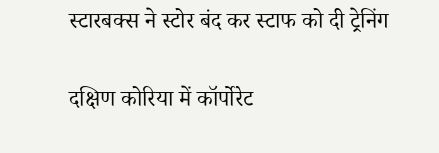स्टारबक्स ने स्टोर बंद कर स्टाफ को दी ट्रेनिंग

दक्षिण कोरिया में कॉर्पोरेट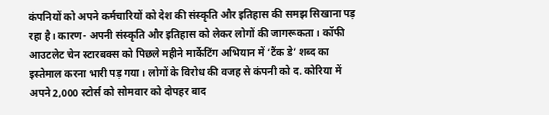कंपनियों को अपने कर्मचारियों को देश की संस्कृति और इतिहास की समझ सिखाना पड़ रहा है। कारण- अपनी संस्कृति और इतिहास को लेकर लोगों की जागरूकता। कॉफी आउटलेट चेन स्टारबक्स को पिछले महीने मार्केटिंग अभियान में ‘टैंक डे’ शब्द का इस्तेमाल करना भारी पड़ गया। लोगों के विरोध की वजह से कंपनी को द. कोरिया में अपने 2,000 स्टोर्स को सोमवार को दोपहर बाद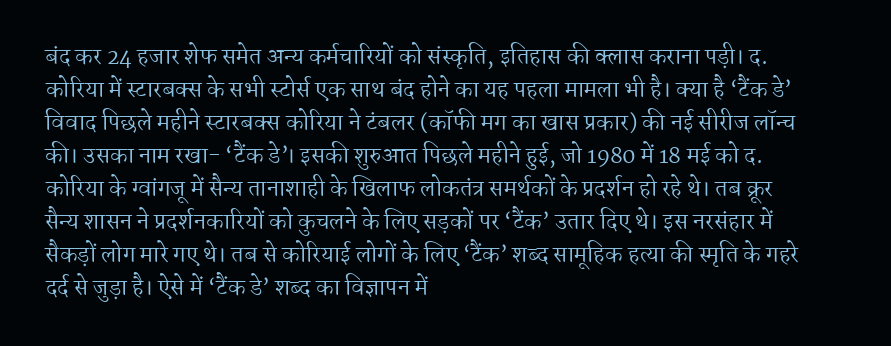बंद कर 24 हजार शेफ समेत अन्य कर्मचारियों को संस्कृति, इतिहास की क्लास कराना पड़ी। द. कोरिया में स्टारबक्स के सभी स्टोर्स एक साथ बंद होने का यह पहला मामला भी है। क्या है ‘टैंक डे’ विवाद पिछले महीने स्टारबक्स कोरिया ने टंबलर (कॉफी मग का खास प्रकार) की नई सीरीज लॉन्च की। उसका नाम रखा- ‘टैंक डे’। इसकी शुरुआत पिछले महीने हुई, जो 1980 में 18 मई को द. कोरिया के ग्वांगजू में सैन्य तानाशाही के खिलाफ लोकतंत्र समर्थकों के प्रदर्शन हो रहे थे। तब क्रूर सैन्य शासन ने प्रदर्शनकारियों को कुचलने के लिए सड़कों पर ‘टैंक’ उतार दिए थे। इस नरसंहार में सैकड़ों लोग मारे गए थे। तब से कोरियाई लोगों के लिए ‘टैंक’ शब्द सामूहिक हत्या की स्मृति के गहरे दर्द से जुड़ा है। ऐसे में ‘टैंक डे’ शब्द का विज्ञापन में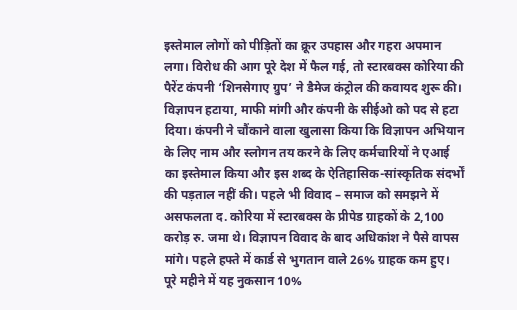इस्तेमाल लोगों को पीड़ितों का क्रूर उपहास और गहरा अपमान लगा। विरोध की आग पूरे देश में फैल गई, तो स्टारबक्स कोरिया की पैरेंट कंपनी ‘शिनसेगाए ग्रुप’ ने डैमेज कंट्रोल की कवायद शुरू की। विज्ञापन हटाया, माफी मांगी और कंपनी के सीईओ को पद से हटा दिया। कंपनी ने चौंकाने वाला खुलासा किया कि विज्ञापन अभियान के लिए नाम और स्लोगन तय करने के लिए कर्मचारियों ने एआई का इस्तेमाल किया और इस शब्द के ऐतिहासिक-सांस्कृतिक संदर्भों की पड़ताल नहीं की। पहले भी विवाद – समाज को समझने में असफलता द. कोरिया में स्टारबक्स के प्रीपेड ग्राहकों के 2,100 करोड़ रु. जमा थे। विज्ञापन विवाद के बाद अधिकांश ने पैसे वापस मांगे। पहले हफ्ते में कार्ड से भुगतान वाले 26% ग्राहक कम हुए। पूरे महीने में यह नुकसान 10%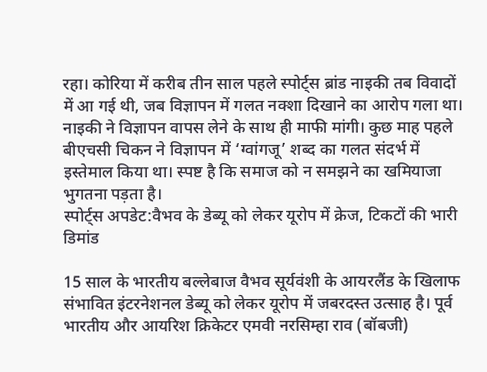रहा। कोरिया में करीब तीन साल पहले स्पोर्ट्स ब्रांड नाइकी तब विवादों में आ गई थी, जब विज्ञापन में गलत नक्शा दिखाने का आरोप गला था। नाइकी ने विज्ञापन वापस लेने के साथ ही माफी मांगी। कुछ माह पहले बीएचसी चिकन ने विज्ञापन में ‘ग्वांगजू’ शब्द का गलत संदर्भ में इस्तेमाल किया था। स्पष्ट है कि समाज को न समझने का खमियाजा भुगतना पड़ता है।
स्पोर्ट्स अपडेट:वैभव के डेब्यू को लेकर यूरोप में क्रेज, टिकटों की भारी डिमांड

15 साल के भारतीय बल्लेबाज वैभव सूर्यवंशी के आयरलैंड के खिलाफ संभावित इंटरनेशनल डेब्यू को लेकर यूरोप में जबरदस्त उत्साह है। पूर्व भारतीय और आयरिश क्रिकेटर एमवी नरसिम्हा राव (बॉबजी)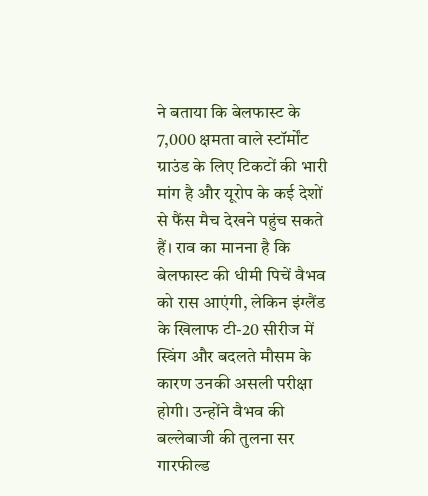ने बताया कि बेलफास्ट के 7,000 क्षमता वाले स्टॉर्मोंट ग्राउंड के लिए टिकटों की भारी मांग है और यूरोप के कई देशों से फैंस मैच देखने पहुंच सकते हैं। राव का मानना है कि बेलफास्ट की धीमी पिचें वैभव को रास आएंगी, लेकिन इंग्लैंड के खिलाफ टी-20 सीरीज में स्विंग और बदलते मौसम के कारण उनकी असली परीक्षा होगी। उन्होंने वैभव की बल्लेबाजी की तुलना सर गारफील्ड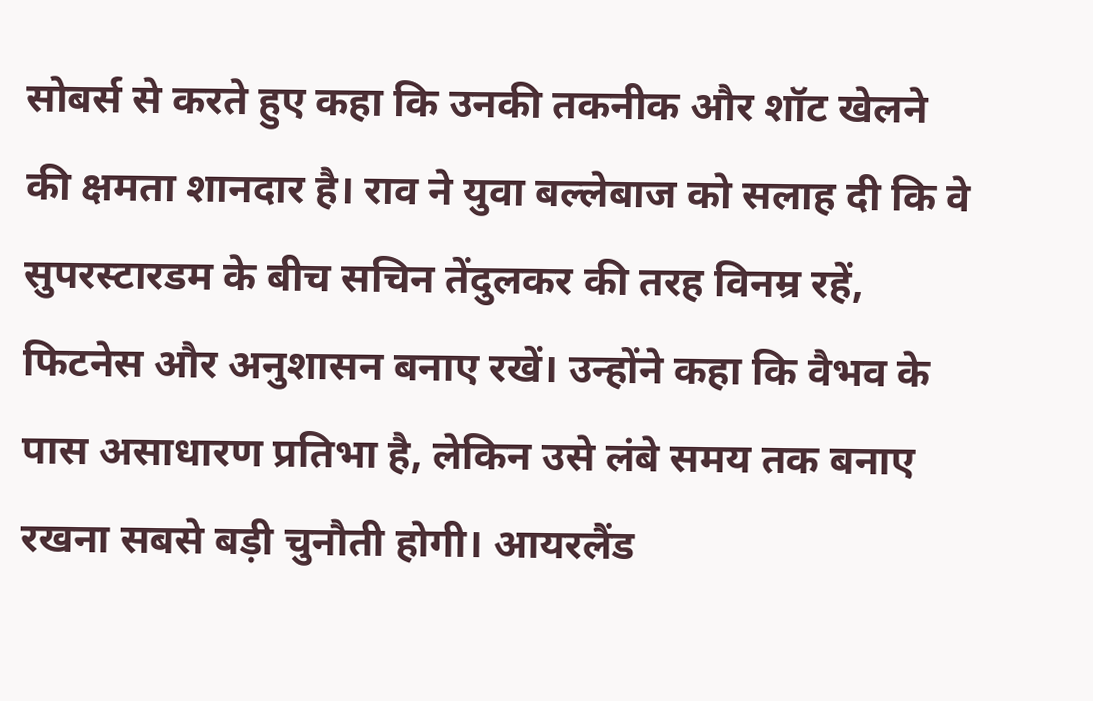सोबर्स से करते हुए कहा कि उनकी तकनीक और शॉट खेलने की क्षमता शानदार है। राव ने युवा बल्लेबाज को सलाह दी कि वे सुपरस्टारडम के बीच सचिन तेंदुलकर की तरह विनम्र रहें, फिटनेस और अनुशासन बनाए रखें। उन्होंने कहा कि वैभव के पास असाधारण प्रतिभा है, लेकिन उसे लंबे समय तक बनाए रखना सबसे बड़ी चुनौती होगी। आयरलैंड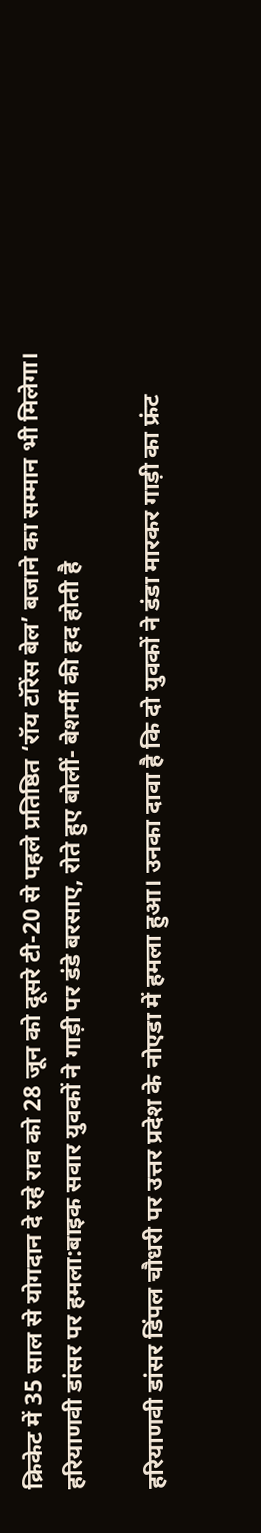क्रिकेट में 35 साल से योगदान दे रहे राव को 28 जून को दूसरे टी-20 से पहले प्रतिष्ठित ‘रॉय टॉरेंस बेल’ बजाने का सम्मान भी मिलेगा।
हरियाणवी डांसर पर हमला:बाइक सवार युवकों ने गाड़ी पर डंडे बरसाए, रोते हुए बोलीं- बेशर्मी की हद होती है

हरियाणवी डांसर डिंपल चौधरी पर उत्तर प्रदेश के नोएडा में हमला हुआ। उनका दावा है कि दो युवकों ने डंडा मारकर गाड़ी का फ्रंट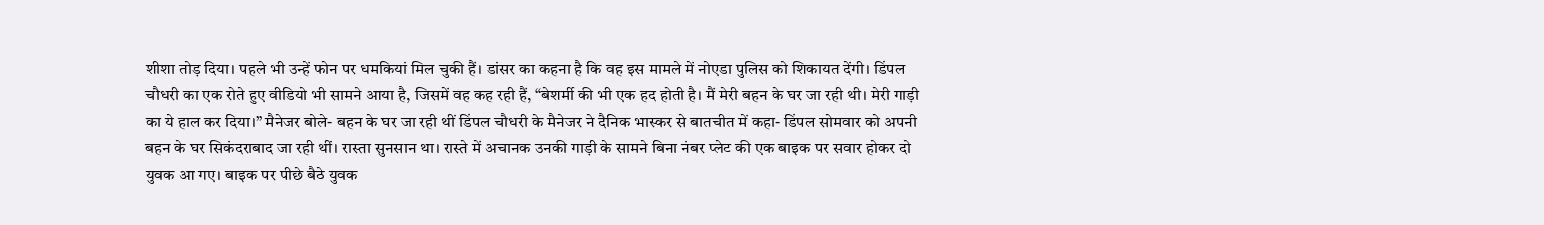शीशा तोड़ दिया। पहले भी उन्हें फोन पर धमकियां मिल चुकी हैं। डांसर का कहना है कि वह इस मामले में नोएडा पुलिस को शिकायत देंगी। डिंपल चौधरी का एक रोते हुए वीडियो भी सामने आया है, जिसमें वह कह रही हैं, “बेशर्मी की भी एक हद होती है। मैं मेरी बहन के घर जा रही थी। मेरी गाड़ी का ये हाल कर दिया।” मैनेजर बोले- बहन के घर जा रही थीं डिंपल चौधरी के मैनेजर ने दैनिक भास्कर से बातचीत में कहा- डिंपल सोमवार को अपनी बहन के घर सिकंदराबाद जा रही थीं। रास्ता सुनसान था। रास्ते में अचानक उनकी गाड़ी के सामने बिना नंबर प्लेट की एक बाइक पर सवार होकर दो युवक आ गए। बाइक पर पीछे बैठे युवक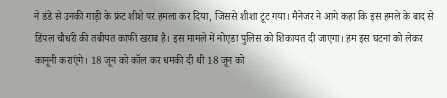ने डंडे से उनकी गाड़ी के फ्रंट शीशे पर हमला कर दिया, जिससे शीशा टूट गया। मैनेजर ने आगे कहा कि इस हमले के बाद से डिंपल चौधरी की तबीयत काफी खराब है। इस मामले में नोएडा पुलिस को शिकायत दी जाएगा। हम इस घटना को लेकर कानूनी कराएंगे। 18 जून को कॉल कर धमकी दी थी 18 जून को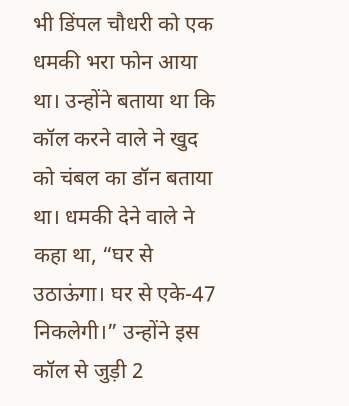भी डिंपल चौधरी को एक धमकी भरा फोन आया था। उन्होंने बताया था कि कॉल करने वाले ने खुद को चंबल का डॉन बताया था। धमकी देने वाले ने कहा था, “घर से उठाऊंगा। घर से एके-47 निकलेगी।” उन्होंने इस कॉल से जुड़ी 2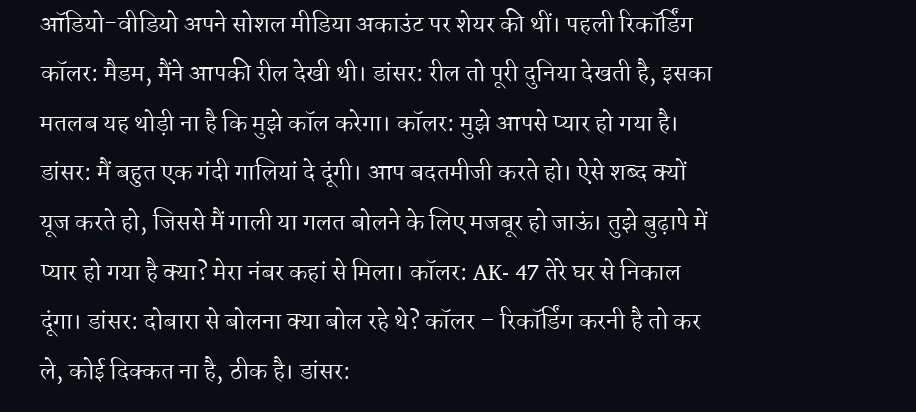ऑडियो-वीडियो अपने सोशल मीडिया अकाउंट पर शेयर की थीं। पहली रिकॉर्डिंग कॉलर: मैडम, मैंने आपकी रील देखी थी। डांसर: रील तो पूरी दुनिया देखती है, इसका मतलब यह थोड़ी ना है कि मुझे कॉल करेगा। कॉलर: मुझे आपसे प्यार हो गया है। डांसर: मैं बहुत एक गंदी गालियां दे दूंगी। आप बदतमीजी करते हो। ऐसे शब्द क्यों यूज करते हो, जिससे मैं गाली या गलत बोलने के लिए मजबूर हो जाऊं। तुझे बुढ़ापे में प्यार हो गया है क्या? मेरा नंबर कहां से मिला। कॉलर: AK- 47 तेरे घर से निकाल दूंगा। डांसर: दोबारा से बोलना क्या बोल रहे थे? कॉलर – रिकॉर्डिंग करनी है तो कर ले, कोई दिक्कत ना है, ठीक है। डांसर: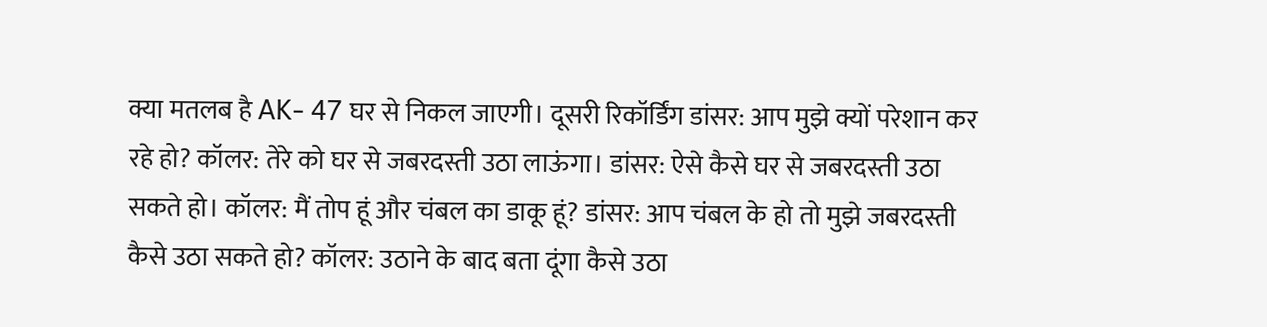क्या मतलब है AK- 47 घर से निकल जाएगी। दूसरी रिकॉर्डिंग डांसर: आप मुझे क्यों परेशान कर रहे हो? कॉलर: तेरे को घर से जबरदस्ती उठा लाऊंगा। डांसर: ऐसे कैसे घर से जबरदस्ती उठा सकते हो। कॉलर: मैं तोप हूं और चंबल का डाकू हूं? डांसर: आप चंबल के हो तो मुझे जबरदस्ती कैसे उठा सकते हो? कॉलर: उठाने के बाद बता दूंगा कैसे उठा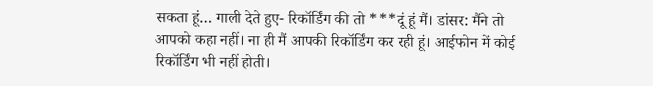सकता हूं… गाली देते हुए- रिकॉर्डिंग की तो ***दूं हूं मैं। डांसर: मैंने तो आपको कहा नहीं। ना ही मैं आपकी रिकॉर्डिंग कर रही हूं। आईफोन में कोई रिकॉर्डिंग भी नहीं होती।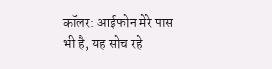कॉलर: आईफोन मेरे पास भी है, यह सोच रहे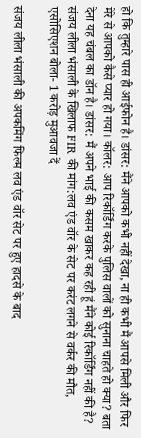हो कि तुम्हारे पास ही आईफोन है। डांसर: मैंने आपको कभी नहीं देखा, ना ही कभी मैं आपसे मिली और फिर मेरे से आपको कैसे प्यार हो गया। कॉलर: आप रिकॉर्डिंग करके पुलिस वालों को सुनाना चाहते हो क्या? बता देना यह चंबल का डॉन है। डांसर: मैं अपने भाई की कसम खाकर कह रही हूं मैंने कोई रिकॉर्डिंग नहीं की है?
संजय लीला भंसाली के खिलाफ FIR की मांग:लव एंड वॉर के सेट पर करंट लगने से वर्कर की मौत, एसोसिएशन बोला- 1 करोड़ मुआवजा दें

संजय लीला भंसाली की अपकमिंग फिल्म लव एंड वॉर सेट पर हुए हादसे के बाद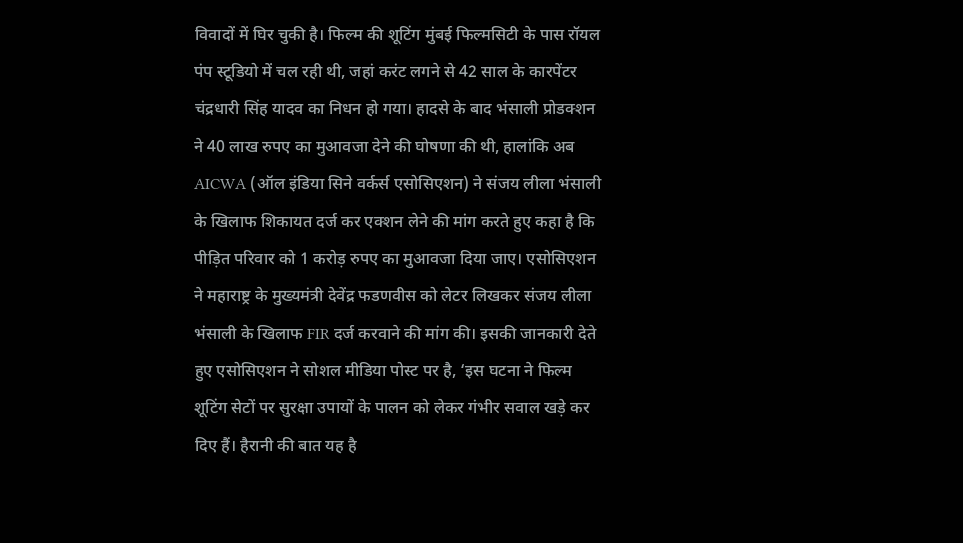विवादों में घिर चुकी है। फिल्म की शूटिंग मुंबई फिल्मसिटी के पास रॉयल पंप स्टूडियो में चल रही थी, जहां करंट लगने से 42 साल के कारपेंटर चंद्रधारी सिंह यादव का निधन हो गया। हादसे के बाद भंसाली प्रोडक्शन ने 40 लाख रुपए का मुआवजा देने की घोषणा की थी, हालांकि अब AICWA (ऑल इंडिया सिने वर्कर्स एसोसिएशन) ने संजय लीला भंसाली के खिलाफ शिकायत दर्ज कर एक्शन लेने की मांग करते हुए कहा है कि पीड़ित परिवार को 1 करोड़ रुपए का मुआवजा दिया जाए। एसोसिएशन ने महाराष्ट्र के मुख्यमंत्री देवेंद्र फडणवीस को लेटर लिखकर संजय लीला भंसाली के खिलाफ FIR दर्ज करवाने की मांग की। इसकी जानकारी देते हुए एसोसिएशन ने सोशल मीडिया पोस्ट पर है, ‘इस घटना ने फिल्म शूटिंग सेटों पर सुरक्षा उपायों के पालन को लेकर गंभीर सवाल खड़े कर दिए हैं। हैरानी की बात यह है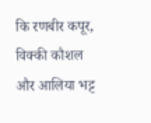कि रणबीर कपूर, विक्की कौशल और आलिया भट्ट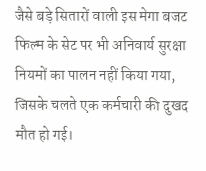जैसे बड़े सितारों वाली इस मेगा बजट फिल्म के सेट पर भी अनिवार्य सुरक्षा नियमों का पालन नहीं किया गया, जिसके चलते एक कर्मचारी की दुखद मौत हो गई।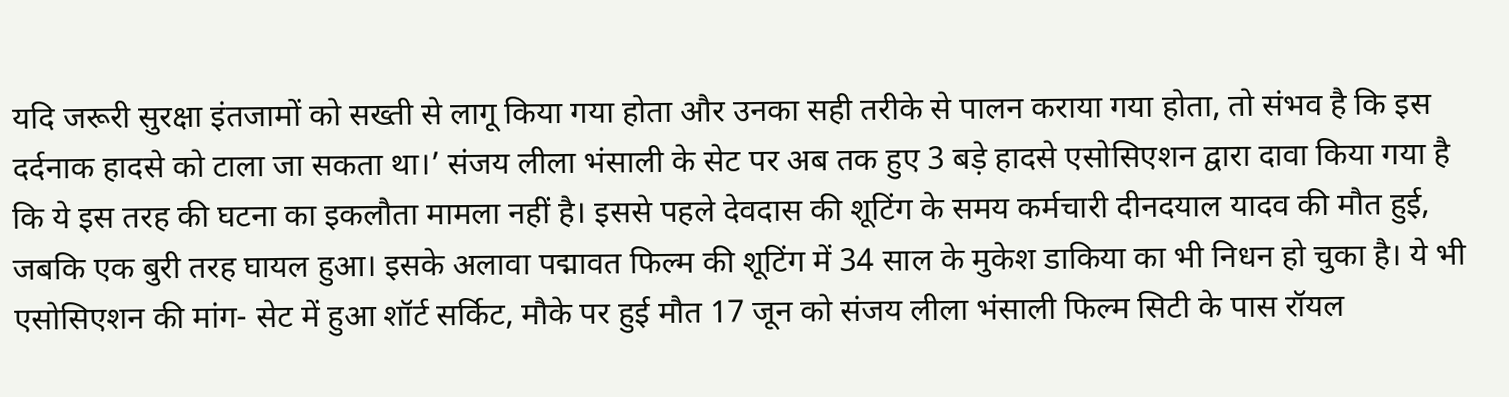यदि जरूरी सुरक्षा इंतजामों को सख्ती से लागू किया गया होता और उनका सही तरीके से पालन कराया गया होता, तो संभव है कि इस दर्दनाक हादसे को टाला जा सकता था।’ संजय लीला भंसाली के सेट पर अब तक हुए 3 बड़े हादसे एसोसिएशन द्वारा दावा किया गया है कि ये इस तरह की घटना का इकलौता मामला नहीं है। इससे पहले देवदास की शूटिंग के समय कर्मचारी दीनदयाल यादव की मौत हुई, जबकि एक बुरी तरह घायल हुआ। इसके अलावा पद्मावत फिल्म की शूटिंग में 34 साल के मुकेश डाकिया का भी निधन हो चुका है। ये भी एसोसिएशन की मांग- सेट में हुआ शॉर्ट सर्किट, मौके पर हुई मौत 17 जून को संजय लीला भंसाली फिल्म सिटी के पास रॉयल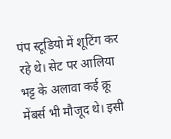पंप स्टूडियो में शूटिंग कर रहे थे। सेट पर आलिया भट्ट के अलावा कई क्रू मेंबर्स भी मौजूद थे। इसी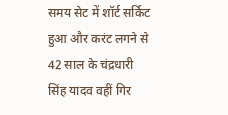समय सेट में शॉर्ट सर्किट हुआ और करंट लगने से 42 साल के चंद्रधारी सिंह यादव वहीं गिर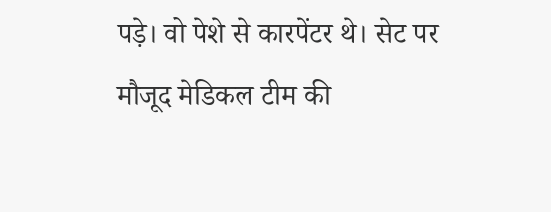पड़े। वो पेशे से कारपेंटर थे। सेट पर मौजूद मेडिकल टीम की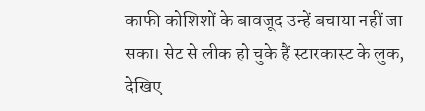काफी कोशिशों के बावजूद उन्हें बचाया नहीं जा सका। सेट से लीक हो चुके हैं स्टारकास्ट के लुक, देखिए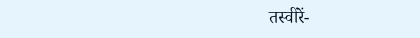तस्वीरें-